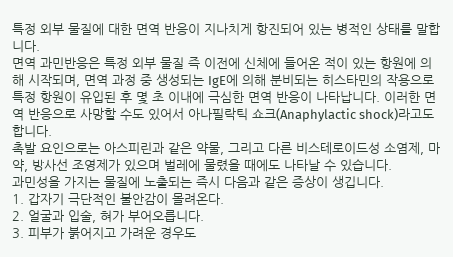특정 외부 물질에 대한 면역 반응이 지나치게 항진되어 있는 병적인 상태를 말합니다.
면역 과민반응은 특정 외부 물질 즉 이전에 신체에 들어온 적이 있는 항원에 의해 시작되며, 면역 과정 중 생성되는 IgE에 의해 분비되는 히스타민의 작용으로 특정 항원이 유입된 후 몇 초 이내에 극심한 면역 반응이 나타납니다. 이러한 면역 반응으로 사망할 수도 있어서 아나필락틱 쇼크(Anaphylactic shock)라고도 합니다.
촉발 요인으로는 아스피린과 같은 약물, 그리고 다른 비스테로이드성 소염제, 마약, 방사선 조영제가 있으며 벌레에 물렸을 때에도 나타날 수 있습니다.
과민성을 가지는 물질에 노출되는 즉시 다음과 같은 증상이 생깁니다.
1. 갑자기 극단적인 불안감이 몰려온다.
2. 얼굴과 입술, 혀가 부어오릅니다.
3. 피부가 붉어지고 가려운 경우도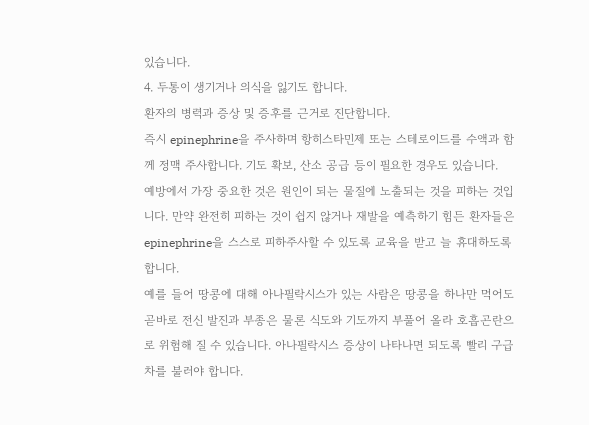있습니다.
4. 두통이 생기거나 의식을 잃기도 합니다.
환자의 병력과 증상 및 증후를 근거로 진단합니다.
즉시 epinephrine을 주사하며 항히스타민제 또는 스테로이드를 수액과 함께 정맥 주사합니다. 기도 확보, 산소 공급 등이 필요한 경우도 있습니다.
예방에서 가장 중요한 것은 원인이 되는 물질에 노출되는 것을 피하는 것입니다. 만약 완전히 피하는 것이 쉽지 않거나 재발을 예측하기 힘든 환자들은 epinephrine을 스스로 피하주사할 수 있도록 교육을 받고 늘 휴대하도록 합니다.
예를 들어 땅콩에 대해 아나필락시스가 있는 사람은 땅콩을 하나만 먹어도 곧바로 전신 발진과 부종은 물론 식도와 기도까지 부풀어 올라 호흡곤란으로 위험해 질 수 있습니다. 아나필락시스 증상이 나타나면 되도록 빨리 구급차를 불러야 합니다.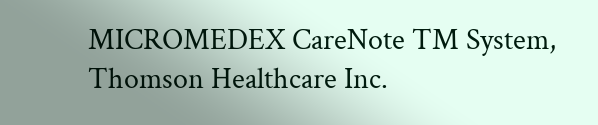MICROMEDEX CareNote TM System, Thomson Healthcare Inc.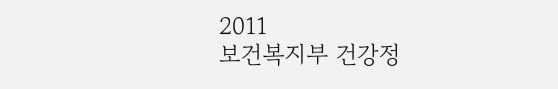2011
보건복지부 건강정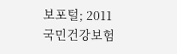보포털; 2011
국민건강보험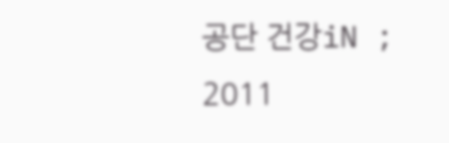공단 건강iN ; 2011